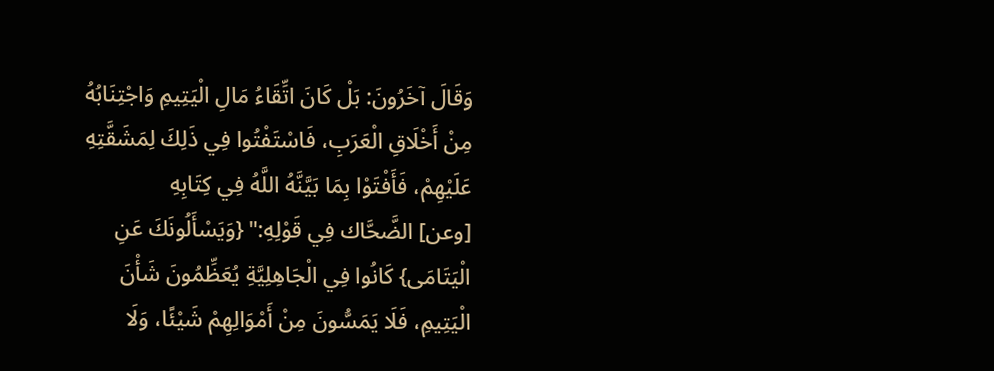وَقَالَ آخَرُونَ: بَلْ كَانَ اتِّقَاءُ مَالِ الْيَتِيمِ وَاجْتِنَابُهُ مِنْ أَخْلَاقِ الْعَرَبِ، فَاسْتَفْتُوا فِي ذَلِكَ لِمَشَقَّتِهِ عَلَيْهِمْ، فَأَفْتَوْا بِمَا بَيَّنَّهُ اللَّهُ فِي كِتَابِهِ
[وعن] الضَّحَّاك فِي قَوْلِهِ:" {وَيَسْأَلُونَكَ عَنِ الْيَتَامَى} كَانُوا فِي الْجَاهِلِيَّةِ يُعَظِّمُونَ شَأْنَ الْيَتِيمِ، فَلَا يَمَسُّونَ مِنْ أَمْوَالِهِمْ شَيْئًا، وَلَا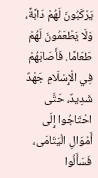يَرْكَبُونَ لَهُمْ دَابَّةً، وَلَا يَطْعَمُونَ لَهُمْ طَعَامًا. فَأَصَابَهُمْ فِي الْإِسْلَامِ جَهْدٌ شَدِيدٌ، حَتَّى احْتَاجُوا إِلَى أَمْوَالِ الْيَتَامَى، فَسَأَلُوا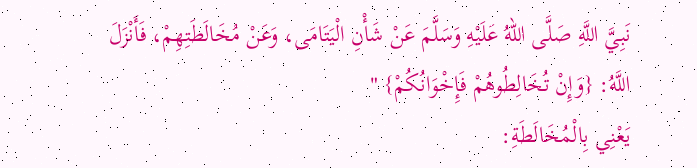نَبِيَّ اللَّهِ صَلَّى اللهُ عَلَيْهِ وَسَلَّمَ عَنْ شَأْنِ الْيَتَامَى، وَعَنْ مُخَالَطَتِهِمْ، فَأَنْزَلَ اللَّهُ: {وَإِنْ تُخَالِطُوهُمْ فَإِخْوَانُكُمْ} "
يَعْنِي بِالْمُخَالَطَةِ: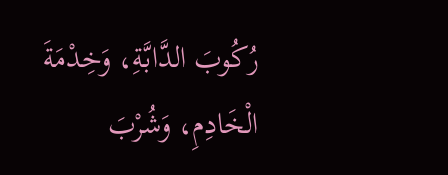رُكُوبَ الدَّابَّةِ، وَخِدْمَةَ الْخَادِمِ، وَشُرْبَ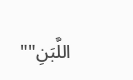اللَّبَنِ""